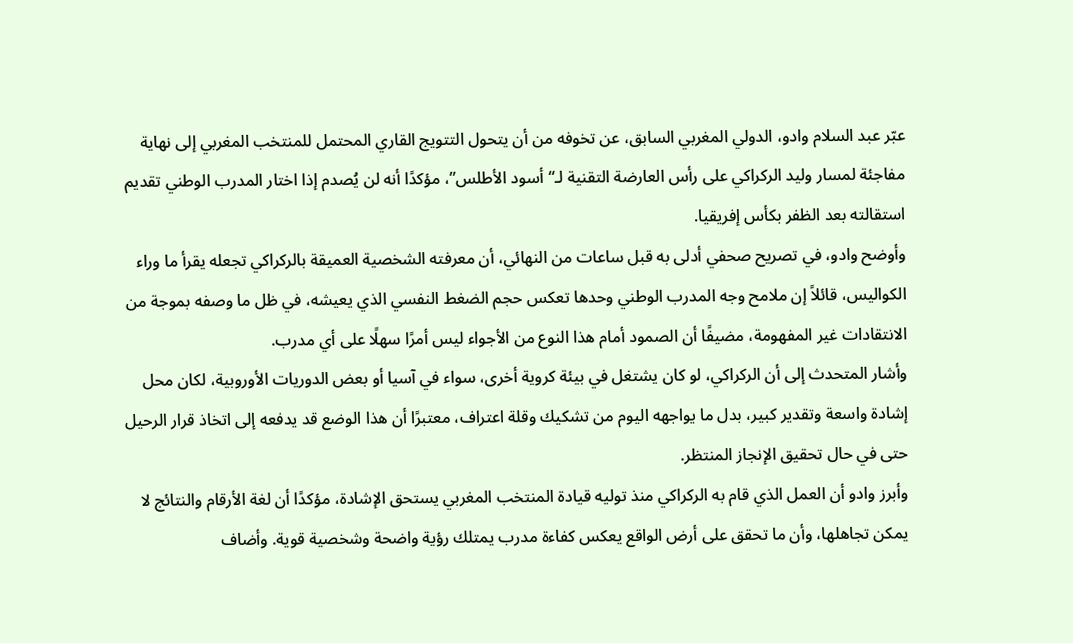عبّر عبد السلام وادو، الدولي المغربي السابق، عن تخوفه من أن يتحول التتويج القاري المحتمل للمنتخب المغربي إلى نهاية مفاجئة لمسار وليد الركراكي على رأس العارضة التقنية لـ“أسود الأطلس”، مؤكدًا أنه لن يُصدم إذا اختار المدرب الوطني تقديم استقالته بعد الظفر بكأس إفريقيا.
وأوضح وادو، في تصريح صحفي أدلى به قبل ساعات من النهائي، أن معرفته الشخصية العميقة بالركراكي تجعله يقرأ ما وراء الكواليس، قائلاً إن ملامح وجه المدرب الوطني وحدها تعكس حجم الضغط النفسي الذي يعيشه، في ظل ما وصفه بموجة من الانتقادات غير المفهومة، مضيفًا أن الصمود أمام هذا النوع من الأجواء ليس أمرًا سهلًا على أي مدرب.
وأشار المتحدث إلى أن الركراكي، لو كان يشتغل في بيئة كروية أخرى، سواء في آسيا أو بعض الدوريات الأوروبية، لكان محل إشادة واسعة وتقدير كبير، بدل ما يواجهه اليوم من تشكيك وقلة اعتراف، معتبرًا أن هذا الوضع قد يدفعه إلى اتخاذ قرار الرحيل حتى في حال تحقيق الإنجاز المنتظر.
وأبرز وادو أن العمل الذي قام به الركراكي منذ توليه قيادة المنتخب المغربي يستحق الإشادة، مؤكدًا أن لغة الأرقام والنتائج لا يمكن تجاهلها، وأن ما تحقق على أرض الواقع يعكس كفاءة مدرب يمتلك رؤية واضحة وشخصية قوية. وأضاف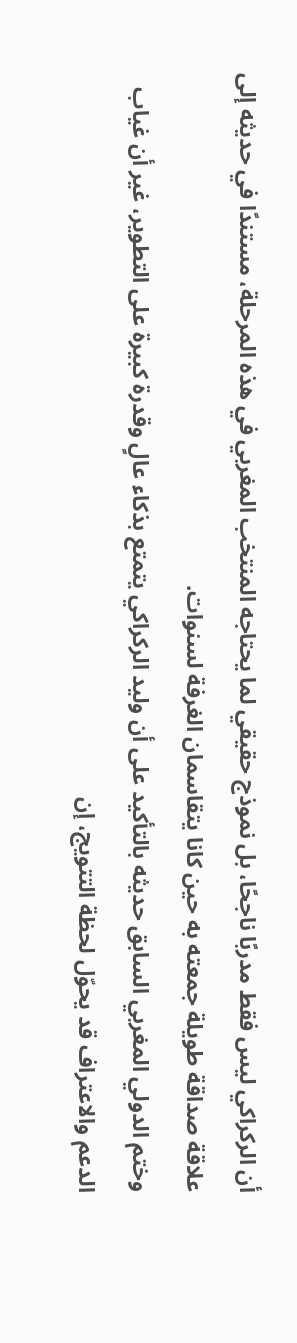أن الركراكي ليس فقط مدربًا ناجحًا، بل نموذج حقيقي لما يحتاجه المنتخب المغربي في هذه المرحلة، مستندًا في حديثه إلى علاقة صداقة طويلة جمعته به حين كانا يتقاسمان الغرفة لسنوات.
وختم الدولي المغربي السابق حديثه بالتأكيد على أن وليد الركراكي يتمتع بذكاء عالٍ وقدرة كبيرة على التطوير، غير أن غياب الدعم والاعتراف قد يحوّل لحظة التتويج، إن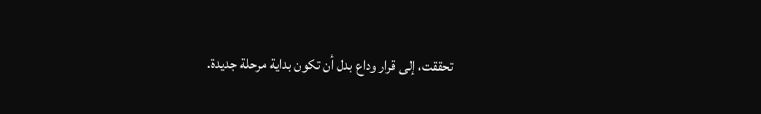تحققت، إلى قرار وداع بدل أن تكون بداية مرحلة جديدة.